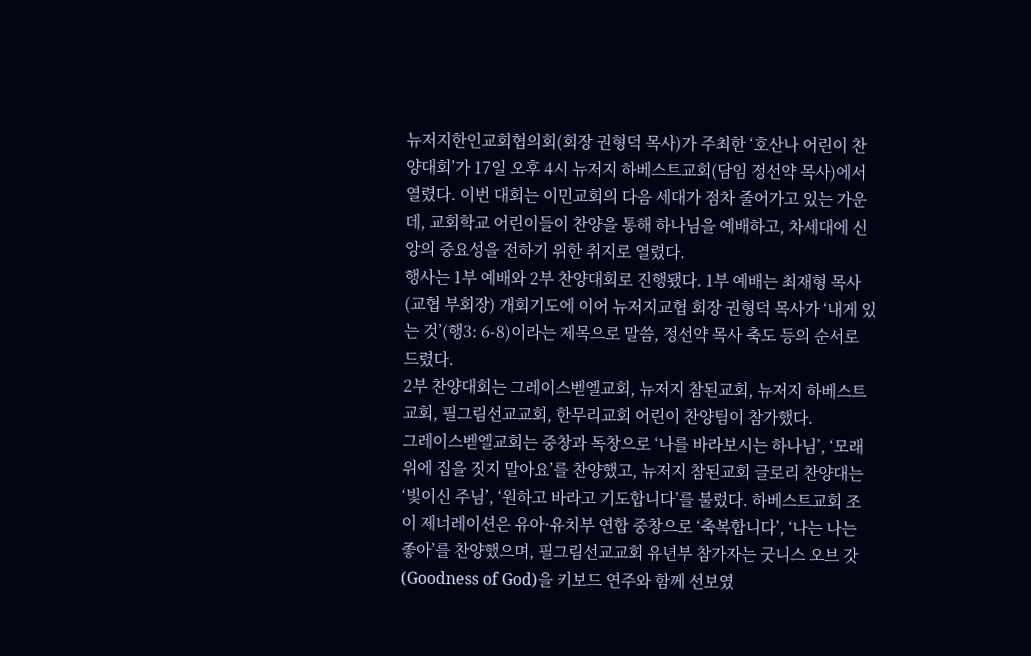뉴저지한인교회협의회(회장 권형덕 목사)가 주최한 ‘호산나 어린이 찬양대회’가 17일 오후 4시 뉴저지 하베스트교회(담임 정선약 목사)에서 열렸다. 이번 대회는 이민교회의 다음 세대가 점차 줄어가고 있는 가운데, 교회학교 어린이들이 찬양을 통해 하나님을 예배하고, 차세대에 신앙의 중요성을 전하기 위한 취지로 열렸다.
행사는 1부 예배와 2부 찬양대회로 진행됐다. 1부 예배는 최재형 목사(교협 부회장) 개회기도에 이어 뉴저지교협 회장 권형덕 목사가 ‘내게 있는 것’(행3: 6-8)이라는 제목으로 말씀, 정선약 목사 축도 등의 순서로 드렸다.
2부 찬양대회는 그레이스벧엘교회, 뉴저지 참된교회, 뉴저지 하베스트교회, 필그림선교교회, 한무리교회 어린이 찬양팀이 참가했다.
그레이스벧엘교회는 중창과 독창으로 ‘나를 바라보시는 하나님’, ‘모래 위에 집을 짓지 말아요’를 찬양했고, 뉴저지 참된교회 글로리 찬양대는 ‘빛이신 주님’, ‘원하고 바라고 기도합니다’를 불렀다. 하베스트교회 조이 제너레이션은 유아·유치부 연합 중창으로 ‘축복합니다’, ‘나는 나는 좋아’를 찬양했으며, 필그림선교교회 유년부 참가자는 굿니스 오브 갓(Goodness of God)을 키보드 연주와 함께 선보였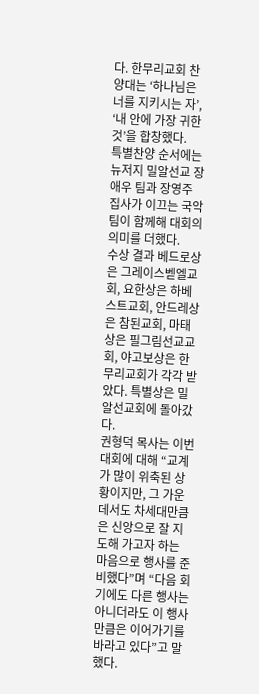다. 한무리교회 찬양대는 ‘하나님은 너를 지키시는 자’, ‘내 안에 가장 귀한 것’을 합창했다.
특별찬양 순서에는 뉴저지 밀알선교 장애우 팀과 장영주 집사가 이끄는 국악팀이 함께해 대회의 의미를 더했다.
수상 결과 베드로상은 그레이스벧엘교회, 요한상은 하베스트교회, 안드레상은 참된교회, 마태상은 필그림선교교회, 야고보상은 한무리교회가 각각 받았다. 특별상은 밀알선교회에 돌아갔다.
권형덕 목사는 이번 대회에 대해 “교계가 많이 위축된 상황이지만, 그 가운데서도 차세대만큼은 신앙으로 잘 지도해 가고자 하는 마음으로 행사를 준비했다”며 “다음 회기에도 다른 행사는 아니더라도 이 행사만큼은 이어가기를 바라고 있다”고 말했다.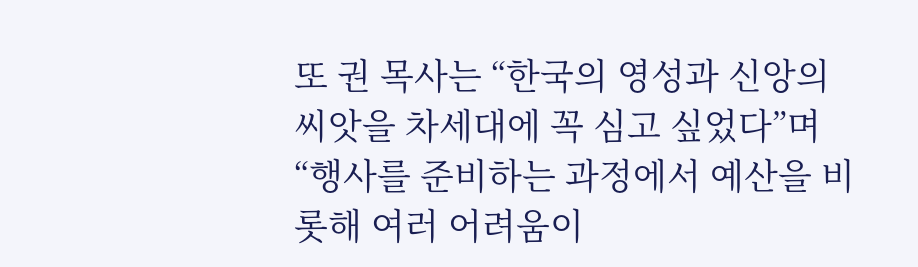또 권 목사는 “한국의 영성과 신앙의 씨앗을 차세대에 꼭 심고 싶었다”며 “행사를 준비하는 과정에서 예산을 비롯해 여러 어려움이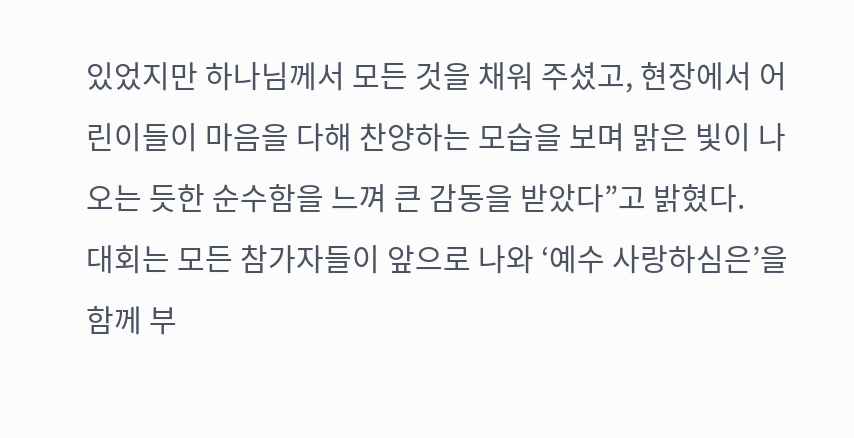있었지만 하나님께서 모든 것을 채워 주셨고, 현장에서 어린이들이 마음을 다해 찬양하는 모습을 보며 맑은 빛이 나오는 듯한 순수함을 느껴 큰 감동을 받았다”고 밝혔다.
대회는 모든 참가자들이 앞으로 나와 ‘예수 사랑하심은’을 함께 부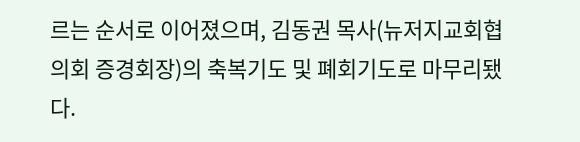르는 순서로 이어졌으며, 김동권 목사(뉴저지교회협의회 증경회장)의 축복기도 및 폐회기도로 마무리됐다.